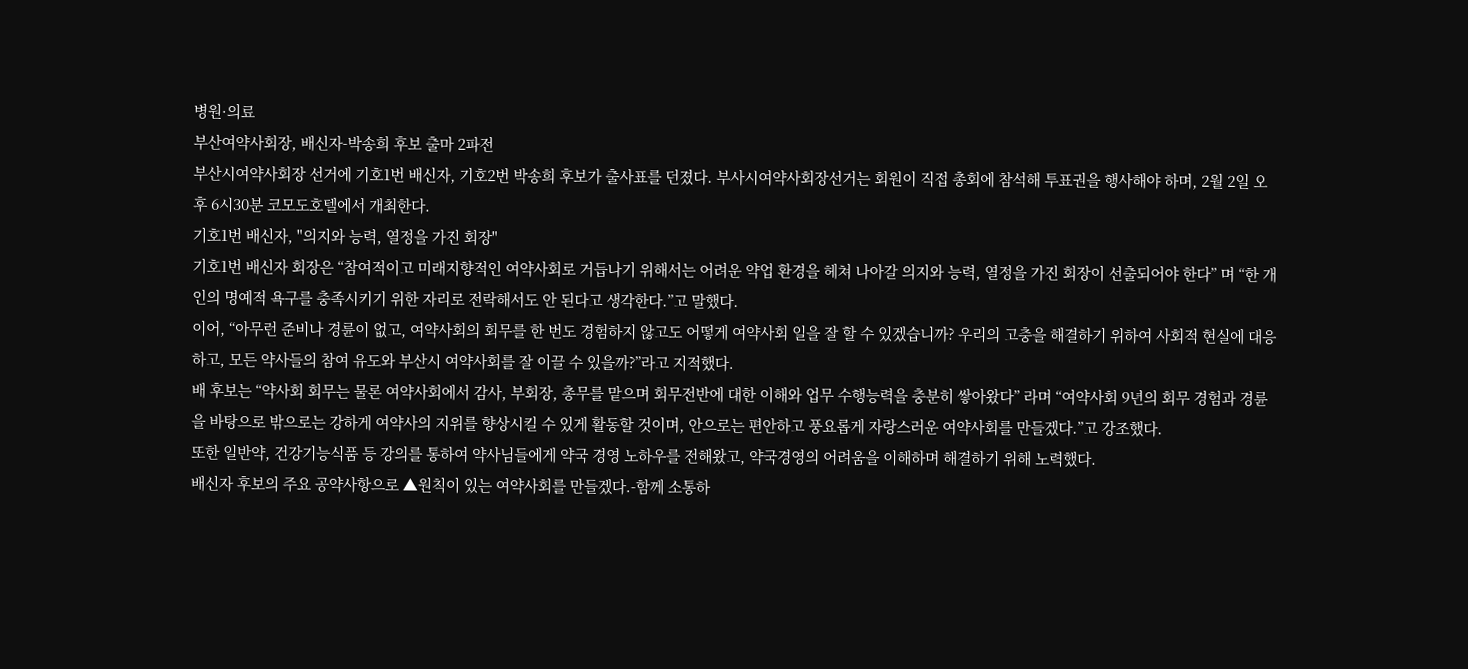병원·의료
부산여약사회장, 배신자-박송희 후보 출마 2파전
부산시여약사회장 선거에 기호1번 배신자, 기호2번 박송희 후보가 출사표를 던졌다. 부사시여약사회장선거는 회원이 직접 총회에 참석해 투표권을 행사해야 하며, 2월 2일 오후 6시30분 코모도호텔에서 개최한다.
기호1번 배신자, "의지와 능력, 열정을 가진 회장"
기호1번 배신자 회장은 “참여적이고 미래지향적인 여약사회로 거듭나기 위해서는 어려운 약업 환경을 헤쳐 나아갈 의지와 능력, 열정을 가진 회장이 선출되어야 한다” 며 “한 개인의 명예적 욕구를 충족시키기 위한 자리로 전락해서도 안 된다고 생각한다.”고 말했다.
이어, “아무런 준비나 경륜이 없고, 여약사회의 회무를 한 번도 경험하지 않고도 어떻게 여약사회 일을 잘 할 수 있겠습니까? 우리의 고충을 해결하기 위하여 사회적 현실에 대응하고, 모든 약사들의 참여 유도와 부산시 여약사회를 잘 이끌 수 있을까?”라고 지적했다.
배 후보는 “약사회 회무는 물론 여약사회에서 감사, 부회장, 총무를 맡으며 회무전반에 대한 이해와 업무 수행능력을 충분히 쌓아왔다” 라며 “여약사회 9년의 회무 경험과 경륜을 바탕으로 밖으로는 강하게 여약사의 지위를 향상시킬 수 있게 활동할 것이며, 안으로는 편안하고 풍요롭게 자랑스러운 여약사회를 만들겠다.”고 강조했다.
또한 일반약, 건강기능식품 등 강의를 통하여 약사님들에게 약국 경영 노하우를 전해왔고, 약국경영의 어려움을 이해하며 해결하기 위해 노력했다.
배신자 후보의 주요 공약사항으로 ▲원칙이 있는 여약사회를 만들겠다.-함께 소통하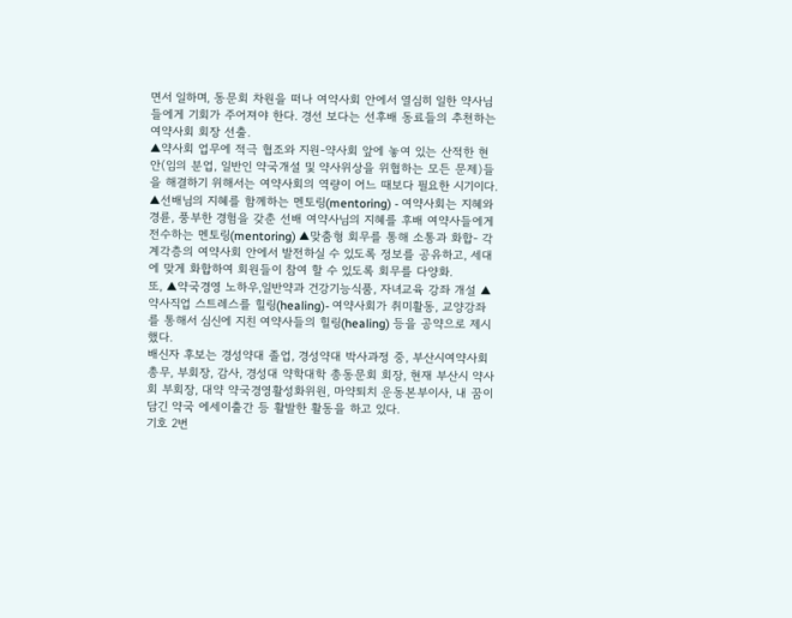면서 일하며, 동문회 차원을 떠나 여약사회 안에서 열심히 일한 약사님들에게 기회가 주어져야 한다. 경선 보다는 선후배 동료들의 추천하는 여약사회 회장 선출.
▲약사회 업무에 적극 협조와 지원-약사회 앞에 놓여 있는 산적한 현안(임의 분업, 일반인 약국개설 및 약사위상을 위협하는 모든 문제)들을 해결하기 위해서는 여약사회의 역량이 어느 때보다 필요한 시기이다.
▲선배님의 지혜를 함께하는 멘토링(mentoring) - 여약사회는 지혜와 경륜, 풍부한 경험을 갖춘 선배 여약사님의 지혜를 후배 여약사들에게 전수하는 멘토링(mentoring) ▲맞춤형 회무를 통해 소통과 화합- 각계각층의 여약사회 안에서 발전하실 수 있도록 정보를 공유하고, 세대에 맞게 화합하여 회원들이 참여 할 수 있도록 회무를 다양화.
또, ▲약국경영 노하우,일반약과 건강기능식품, 자녀교육 강좌 개설 ▲약사직업 스트레스를 힐링(healing)- 여약사회가 취미활동, 교양강좌를 통해서 심신에 지친 여약사들의 힐링(healing) 등을 공약으로 제시했다.
배신자 후보는 경성약대 졸업, 경성약대 박사과정 중, 부산시여약사회 총무, 부회장, 감사, 경성대 약학대학 총동문회 회장, 현재 부산시 약사회 부회장, 대약 약국경영활성화위원, 마약퇴치 운동본부이사, 내 꿈이 담긴 약국 에세이출간 등 활발한 활동을 하고 있다.
기호 2번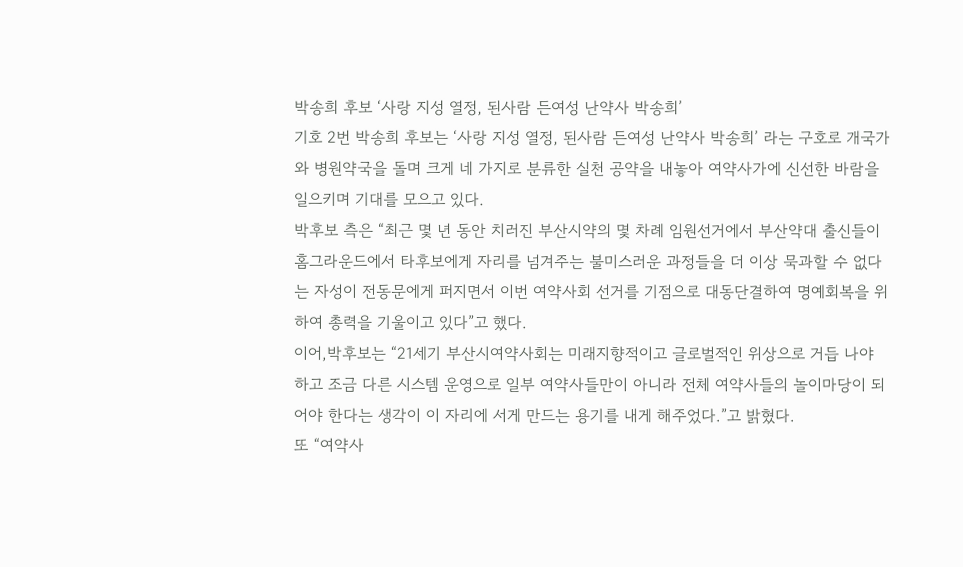박송희 후보 ‘사랑 지성 열정, 된사람 든여성 난약사 박송희’
기호 2번 박송희 후보는 ‘사랑 지성 열정, 된사람 든여성 난약사 박송희’ 라는 구호로 개국가와 병원약국을 돌며 크게 네 가지로 분류한 실천 공약을 내놓아 여약사가에 신선한 바람을 일으키며 기대를 모으고 있다.
박후보 측은 “최근 몇 년 동안 치러진 부산시약의 몇 차례 임원선거에서 부산약대 출신들이 홈그라운드에서 타후보에게 자리를 넘겨주는 불미스러운 과정들을 더 이상 묵과할 수 없다는 자성이 전동문에게 퍼지면서 이번 여약사회 선거를 기점으로 대동단결하여 명예회복을 위하여 총력을 기울이고 있다”고 했다.
이어,박후보는 “21세기 부산시여약사회는 미래지향적이고 글로벌적인 위상으로 거듭 나야 하고 조금 다른 시스템 운영으로 일부 여약사들만이 아니라 전체 여약사들의 놀이마당이 되어야 한다는 생각이 이 자리에 서게 만드는 용기를 내게 해주었다.”고 밝혔다.
또 “여약사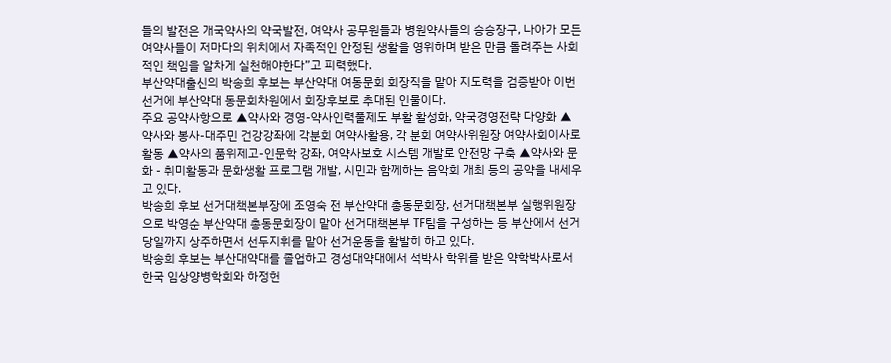들의 발전은 개국약사의 약국발전, 여약사 공무원들과 병원약사들의 승승장구, 나아가 모든 여약사들이 저마다의 위치에서 자족적인 안정된 생활을 영위하며 받은 만큼 돌려주는 사회적인 책임을 알차게 실천해야한다”고 피력했다.
부산약대출신의 박송희 후보는 부산약대 여동문회 회장직을 맡아 지도력을 검증받아 이번 선거에 부산약대 동문회차원에서 회장후보로 추대된 인물이다.
주요 공약사항으로 ▲약사와 경영-약사인력풀제도 부활 활성화, 약국경영전략 다양화 ▲약사와 봉사-대주민 건강강좌에 각분회 여약사활용, 각 분회 여약사위원장 여약사회이사로 활동 ▲약사의 품위제고-인문학 강좌, 여약사보호 시스템 개발로 안전망 구축 ▲약사와 문화 - 취미활동과 문화생활 프로그램 개발, 시민과 함께하는 음악회 개최 등의 공약을 내세우고 있다.
박송희 후보 선거대책본부장에 조영숙 전 부산약대 총동문회장, 선거대책본부 실행위원장으로 박영순 부산약대 총동문회장이 맡아 선거대책본부 TF팀을 구성하는 등 부산에서 선거 당일까지 상주하면서 선두지휘를 맡아 선거운동을 활발히 하고 있다.
박송희 후보는 부산대약대를 졸업하고 경성대약대에서 석박사 학위를 받은 약학박사로서 한국 임상양병학회와 하정헌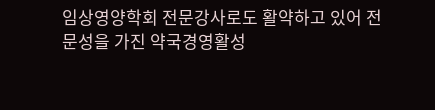임상영양학회 전문강사로도 활약하고 있어 전문성을 가진 약국경영활성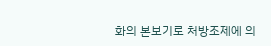화의 본보기로 처방조제에 의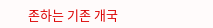존하는 기존 개국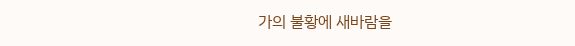가의 불황에 새바람을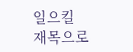일으킬 재목으로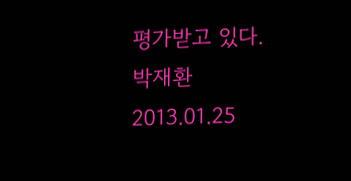평가받고 있다.
박재환
2013.01.25